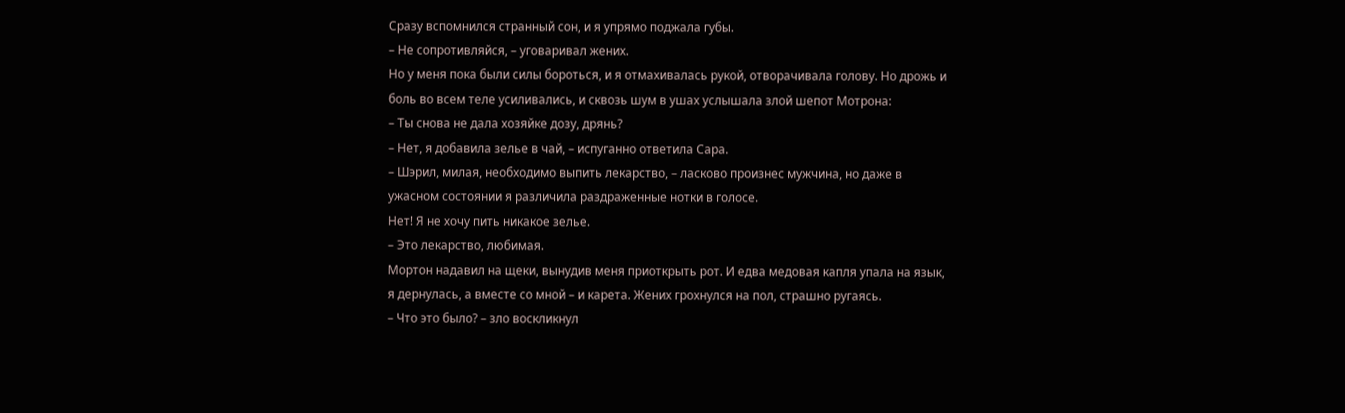Сразу вспомнился странный сон, и я упрямо поджала губы.
– Не сопротивляйся, – уговаривал жених.
Но у меня пока были силы бороться, и я отмахивалась рукой, отворачивала голову. Но дрожь и боль во всем теле усиливались, и сквозь шум в ушах услышала злой шепот Мотрона:
– Ты снова не дала хозяйке дозу, дрянь?
– Нет, я добавила зелье в чай, – испуганно ответила Сара.
– Шэрил, милая, необходимо выпить лекарство, – ласково произнес мужчина, но даже в ужасном состоянии я различила раздраженные нотки в голосе.
Нет! Я не хочу пить никакое зелье.
– Это лекарство, любимая.
Мортон надавил на щеки, вынудив меня приоткрыть рот. И едва медовая капля упала на язык, я дернулась, а вместе со мной – и карета. Жених грохнулся на пол, страшно ругаясь.
– Что это было? – зло воскликнул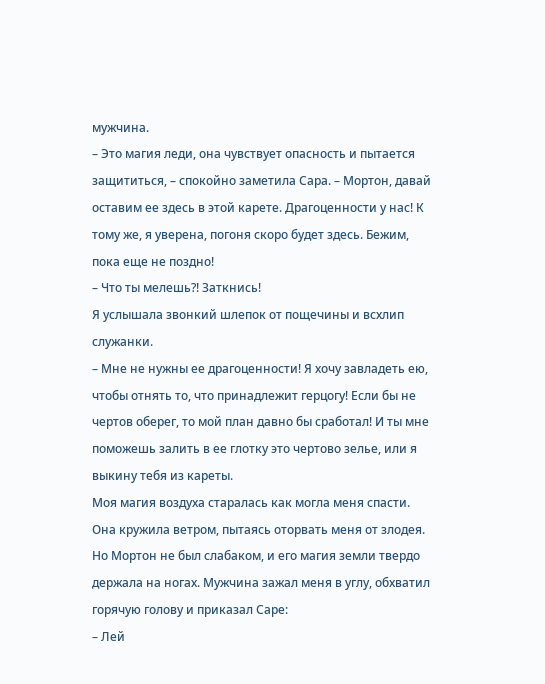мужчина.
– Это магия леди, она чувствует опасность и пытается защититься, – спокойно заметила Сара. – Мортон, давай оставим ее здесь в этой карете. Драгоценности у нас! К тому же, я уверена, погоня скоро будет здесь. Бежим, пока еще не поздно!
– Что ты мелешь?! Заткнись!
Я услышала звонкий шлепок от пощечины и всхлип служанки.
– Мне не нужны ее драгоценности! Я хочу завладеть ею, чтобы отнять то, что принадлежит герцогу! Если бы не чертов оберег, то мой план давно бы сработал! И ты мне поможешь залить в ее глотку это чертово зелье, или я выкину тебя из кареты.
Моя магия воздуха старалась как могла меня спасти. Она кружила ветром, пытаясь оторвать меня от злодея. Но Мортон не был слабаком, и его магия земли твердо держала на ногах. Мужчина зажал меня в углу, обхватил горячую голову и приказал Саре:
– Лей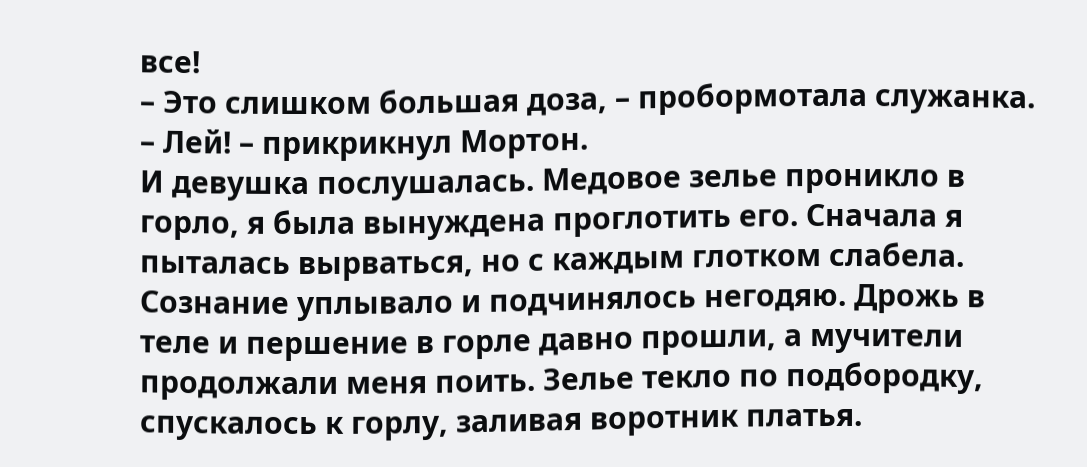все!
– Это слишком большая доза, – пробормотала служанка.
– Лей! – прикрикнул Мортон.
И девушка послушалась. Медовое зелье проникло в горло, я была вынуждена проглотить его. Сначала я пыталась вырваться, но с каждым глотком слабела. Сознание уплывало и подчинялось негодяю. Дрожь в теле и першение в горле давно прошли, а мучители продолжали меня поить. Зелье текло по подбородку, спускалось к горлу, заливая воротник платья.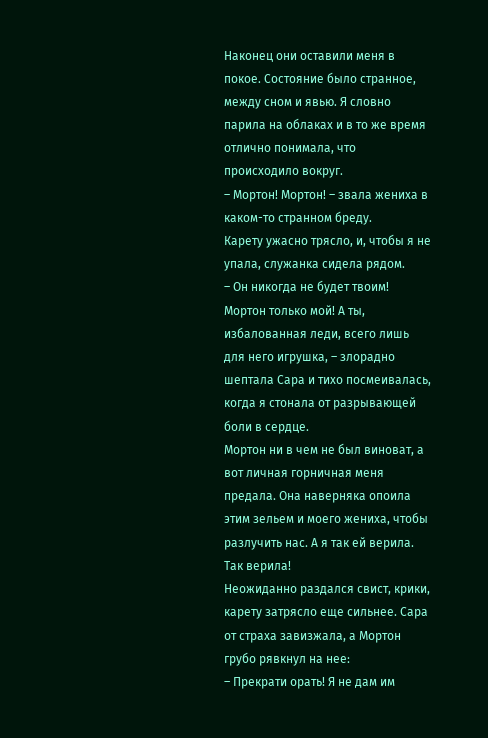Наконец они оставили меня в покое. Состояние было странное, между сном и явью. Я словно парила на облаках и в то же время отлично понимала, что происходило вокруг.
– Мортон! Мортон! – звала жениха в каком-то странном бреду.
Карету ужасно трясло, и, чтобы я не упала, служанка сидела рядом.
– Он никогда не будет твоим! Мортон только мой! А ты, избалованная леди, всего лишь для него игрушка, – злорадно шептала Сара и тихо посмеивалась, когда я стонала от разрывающей боли в сердце.
Мортон ни в чем не был виноват, а вот личная горничная меня предала. Она наверняка опоила этим зельем и моего жениха, чтобы разлучить нас. А я так ей верила. Так верила!
Неожиданно раздался свист, крики, карету затрясло еще сильнее. Сара от страха завизжала, а Мортон грубо рявкнул на нее:
– Прекрати орать! Я не дам им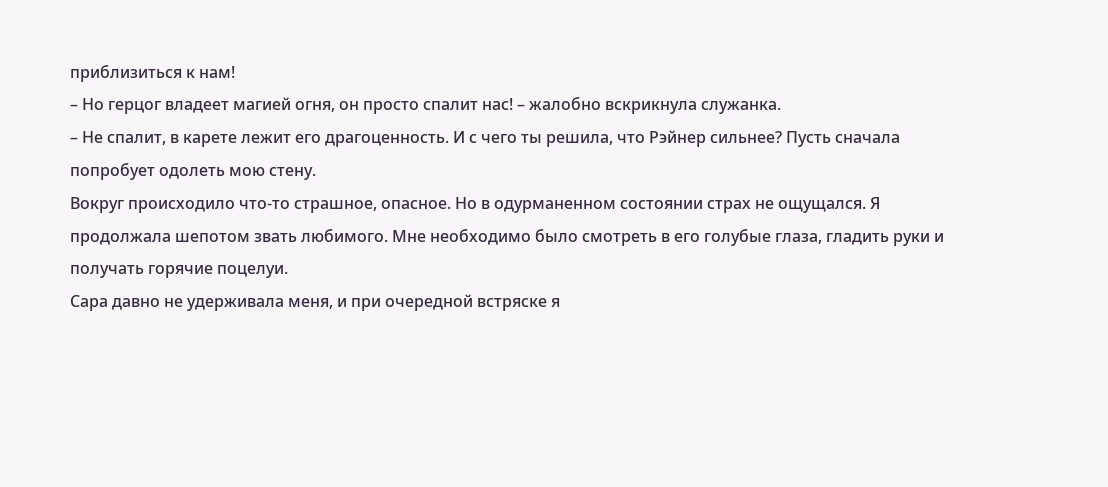приблизиться к нам!
– Но герцог владеет магией огня, он просто спалит нас! – жалобно вскрикнула служанка.
– Не спалит, в карете лежит его драгоценность. И с чего ты решила, что Рэйнер сильнее? Пусть сначала попробует одолеть мою стену.
Вокруг происходило что-то страшное, опасное. Но в одурманенном состоянии страх не ощущался. Я продолжала шепотом звать любимого. Мне необходимо было смотреть в его голубые глаза, гладить руки и получать горячие поцелуи.
Сара давно не удерживала меня, и при очередной встряске я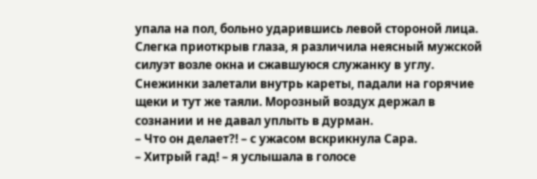упала на пол, больно ударившись левой стороной лица. Слегка приоткрыв глаза, я различила неясный мужской силуэт возле окна и сжавшуюся служанку в углу. Снежинки залетали внутрь кареты, падали на горячие щеки и тут же таяли. Морозный воздух держал в сознании и не давал уплыть в дурман.
– Что он делает?! – с ужасом вскрикнула Сара.
– Хитрый гад! – я услышала в голосе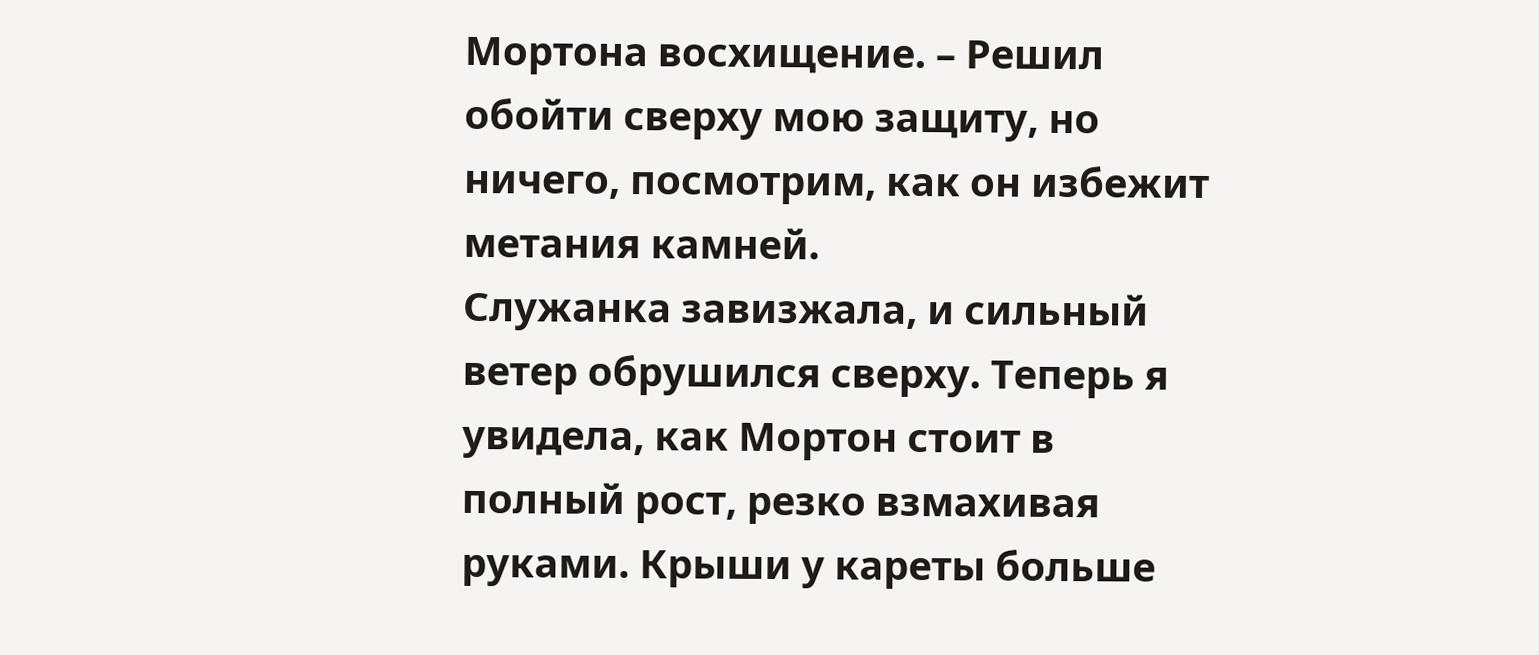Мортона восхищение. – Решил обойти сверху мою защиту, но ничего, посмотрим, как он избежит метания камней.
Служанка завизжала, и сильный ветер обрушился сверху. Теперь я увидела, как Мортон стоит в полный рост, резко взмахивая руками. Крыши у кареты больше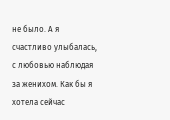не было. А я счастливо улыбалась, с любовью наблюдая за женихом. Как бы я хотела сейчас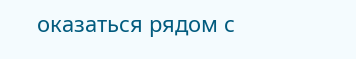оказаться рядом с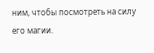ним, чтобы посмотреть на силу его магии.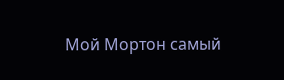Мой Мортон самый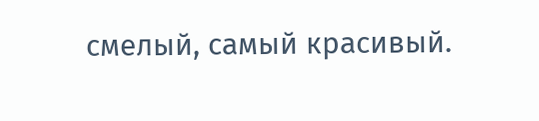смелый, самый красивый.